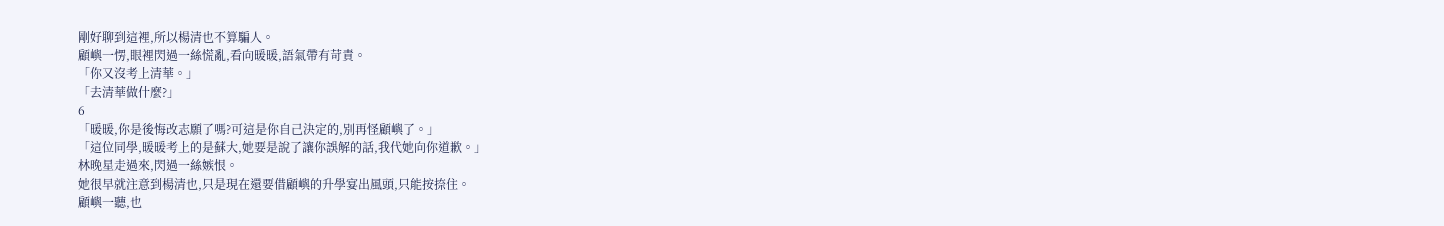剛好聊到這裡,所以楊清也不算騙人。
顧嶼一愣,眼裡閃過一絲慌亂,看向暖暖,語氣帶有苛責。
「你又沒考上清華。」
「去清華做什麼?」
6
「暖暖,你是後悔改志願了嗎?可這是你自己決定的,別再怪顧嶼了。」
「這位同學,暖暖考上的是蘇大,她要是說了讓你誤解的話,我代她向你道歉。」
林晚星走過來,閃過一絲嫉恨。
她很早就注意到楊清也,只是現在還要借顧嶼的升學宴出風頭,只能按捺住。
顧嶼一聽,也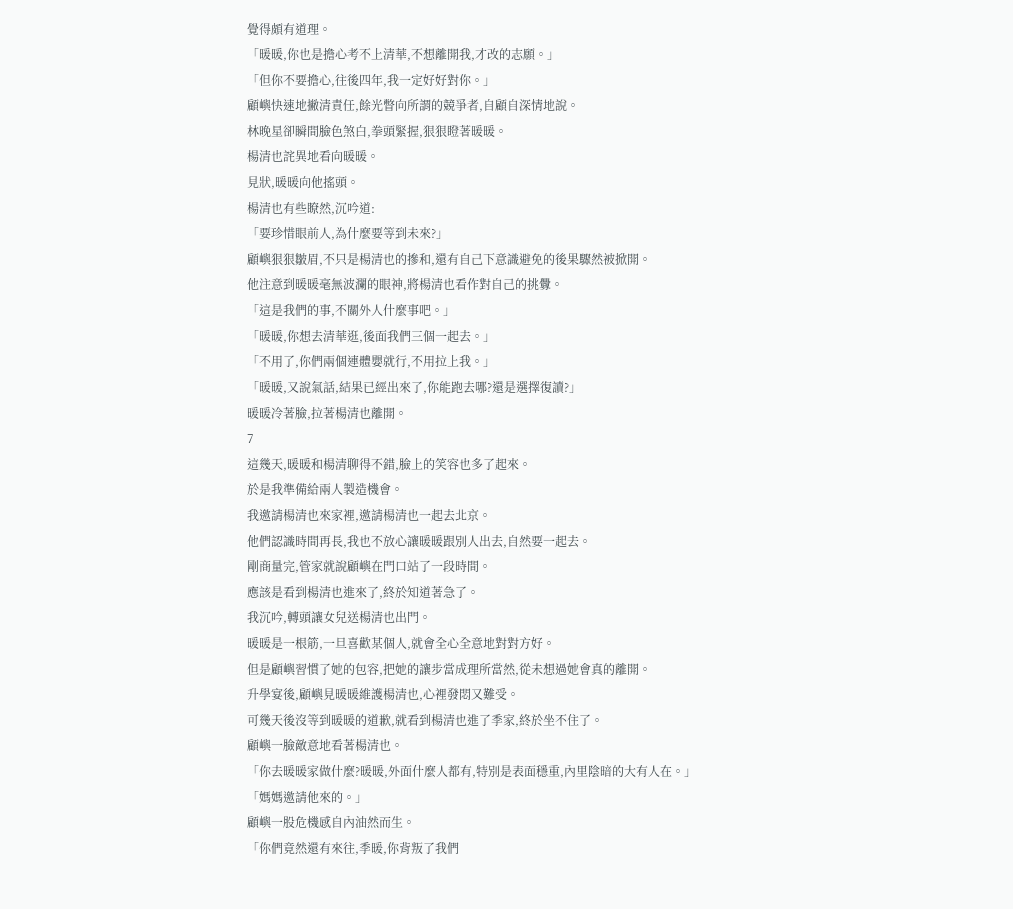覺得頗有道理。
「暖暖,你也是擔心考不上清華,不想離開我,才改的志願。」
「但你不要擔心,往後四年,我一定好好對你。」
顧嶼快速地撇清責任,餘光瞥向所謂的競爭者,自顧自深情地說。
林晚星卻瞬間臉色煞白,拳頭緊握,狠狠瞪著暖暖。
楊清也詫異地看向暖暖。
見狀,暖暖向他搖頭。
楊清也有些瞭然,沉吟道:
「要珍惜眼前人,為什麼要等到未來?」
顧嶼狠狠皺眉,不只是楊清也的摻和,還有自己下意識避免的後果驟然被掀開。
他注意到暖暖毫無波瀾的眼神,將楊清也看作對自己的挑釁。
「這是我們的事,不關外人什麼事吧。」
「暖暖,你想去清華逛,後面我們三個一起去。」
「不用了,你們兩個連體嬰就行,不用拉上我。」
「暖暖,又說氣話,結果已經出來了,你能跑去哪?還是選擇復讀?」
暖暖冷著臉,拉著楊清也離開。
7
這幾天,暖暖和楊清聊得不錯,臉上的笑容也多了起來。
於是我準備給兩人製造機會。
我邀請楊清也來家裡,邀請楊清也一起去北京。
他們認識時間再長,我也不放心讓暖暖跟別人出去,自然要一起去。
剛商量完,管家就說顧嶼在門口站了一段時間。
應該是看到楊清也進來了,終於知道著急了。
我沉吟,轉頭讓女兒送楊清也出門。
暖暖是一根筋,一旦喜歡某個人,就會全心全意地對對方好。
但是顧嶼習慣了她的包容,把她的讓步當成理所當然,從未想過她會真的離開。
升學宴後,顧嶼見暖暖維護楊清也,心裡發悶又難受。
可幾天後沒等到暖暖的道歉,就看到楊清也進了季家,終於坐不住了。
顧嶼一臉敵意地看著楊清也。
「你去暖暖家做什麼?暖暖,外面什麼人都有,特別是表面穩重,內里陰暗的大有人在。」
「媽媽邀請他來的。」
顧嶼一股危機感自內油然而生。
「你們竟然還有來往,季暖,你背叛了我們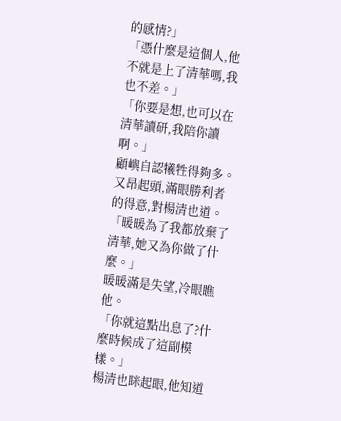的感情?」
「憑什麼是這個人,他不就是上了清華嗎,我也不差。」
「你要是想,也可以在清華讀研,我陪你讀啊。」
顧嶼自認犧牲得夠多。
又昂起頭,滿眼勝利者的得意,對楊清也道。
「暖暖為了我都放棄了清華,她又為你做了什麼。」
暖暖滿是失望,冷眼瞧他。
「你就這點出息了?什麼時候成了這副模樣。」
楊清也眯起眼,他知道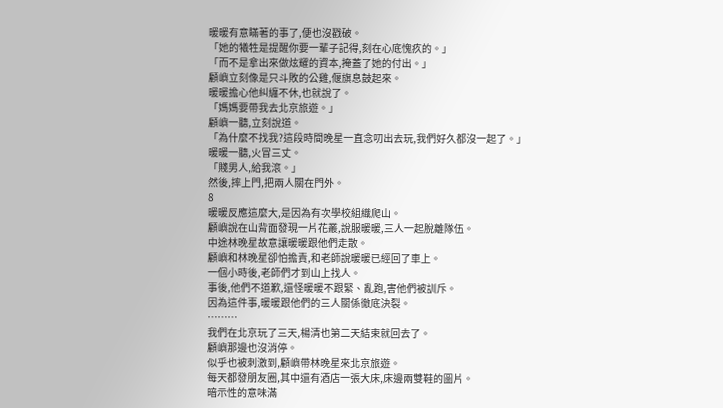暖暖有意瞞著的事了,便也沒戳破。
「她的犧牲是提醒你要一輩子記得,刻在心底愧疚的。」
「而不是拿出來做炫耀的資本,掩蓋了她的付出。」
顧嶼立刻像是只斗敗的公雞,偃旗息鼓起來。
暖暖擔心他糾纏不休,也就說了。
「媽媽要帶我去北京旅遊。」
顧嶼一聽,立刻說道。
「為什麼不找我?這段時間晚星一直念叨出去玩,我們好久都沒一起了。」
暖暖一聽,火冒三丈。
「賤男人,給我滾。」
然後,摔上門,把兩人關在門外。
8
暖暖反應這麼大,是因為有次學校組織爬山。
顧嶼說在山背面發現一片花叢,說服暖暖,三人一起脫離隊伍。
中途林晚星故意讓暖暖跟他們走散。
顧嶼和林晚星卻怕擔責,和老師說暖暖已經回了車上。
一個小時後,老師們才到山上找人。
事後,他們不道歉,還怪暖暖不跟緊、亂跑,害他們被訓斥。
因為這件事,暖暖跟他們的三人關係徹底決裂。
………
我們在北京玩了三天,楊清也第二天結束就回去了。
顧嶼那邊也沒消停。
似乎也被刺激到,顧嶼帶林晚星來北京旅遊。
每天都發朋友圈,其中還有酒店一張大床,床邊兩雙鞋的圖片。
暗示性的意味滿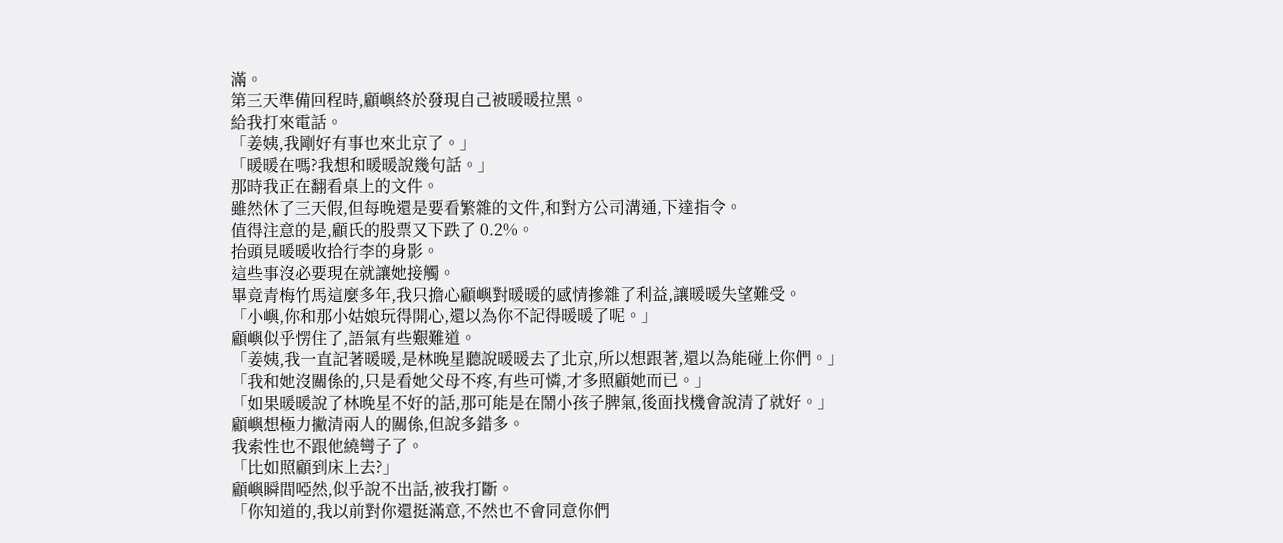滿。
第三天準備回程時,顧嶼終於發現自己被暖暖拉黑。
給我打來電話。
「姜姨,我剛好有事也來北京了。」
「暖暖在嗎?我想和暖暖說幾句話。」
那時我正在翻看桌上的文件。
雖然休了三天假,但每晚還是要看繁雜的文件,和對方公司溝通,下達指令。
值得注意的是,顧氏的股票又下跌了 0.2%。
抬頭見暖暖收拾行李的身影。
這些事沒必要現在就讓她接觸。
畢竟青梅竹馬這麼多年,我只擔心顧嶼對暖暖的感情摻雜了利益,讓暖暖失望難受。
「小嶼,你和那小姑娘玩得開心,還以為你不記得暖暖了呢。」
顧嶼似乎愣住了,語氣有些艱難道。
「姜姨,我一直記著暖暖,是林晚星聽說暖暖去了北京,所以想跟著,還以為能碰上你們。」
「我和她沒關係的,只是看她父母不疼,有些可憐,才多照顧她而已。」
「如果暖暖說了林晚星不好的話,那可能是在鬧小孩子脾氣,後面找機會說清了就好。」
顧嶼想極力撇清兩人的關係,但說多錯多。
我索性也不跟他繞彎子了。
「比如照顧到床上去?」
顧嶼瞬間啞然,似乎說不出話,被我打斷。
「你知道的,我以前對你還挺滿意,不然也不會同意你們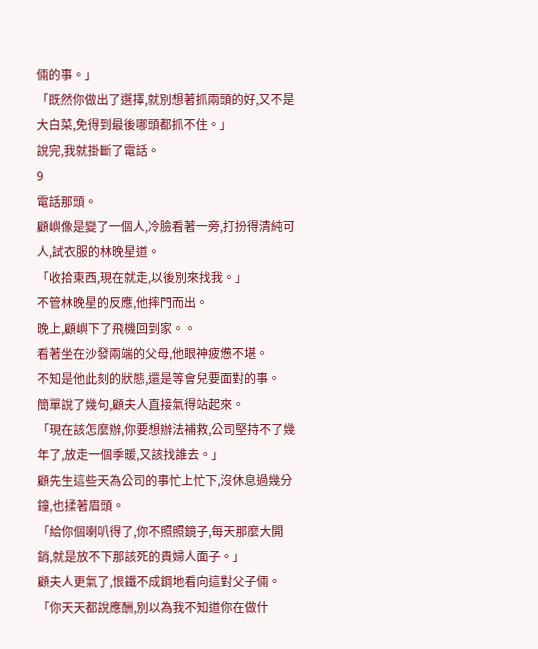倆的事。」
「既然你做出了選擇,就別想著抓兩頭的好,又不是大白菜,免得到最後哪頭都抓不住。」
說完,我就掛斷了電話。
9
電話那頭。
顧嶼像是變了一個人,冷臉看著一旁,打扮得清純可人,試衣服的林晚星道。
「收拾東西,現在就走,以後別來找我。」
不管林晚星的反應,他摔門而出。
晚上,顧嶼下了飛機回到家。。
看著坐在沙發兩端的父母,他眼神疲憊不堪。
不知是他此刻的狀態,還是等會兒要面對的事。
簡單說了幾句,顧夫人直接氣得站起來。
「現在該怎麼辦,你要想辦法補救,公司堅持不了幾年了,放走一個季暖,又該找誰去。」
顧先生這些天為公司的事忙上忙下,沒休息過幾分鐘,也揉著眉頭。
「給你個喇叭得了,你不照照鏡子,每天那麼大開銷,就是放不下那該死的貴婦人面子。」
顧夫人更氣了,恨鐵不成鋼地看向這對父子倆。
「你天天都說應酬,別以為我不知道你在做什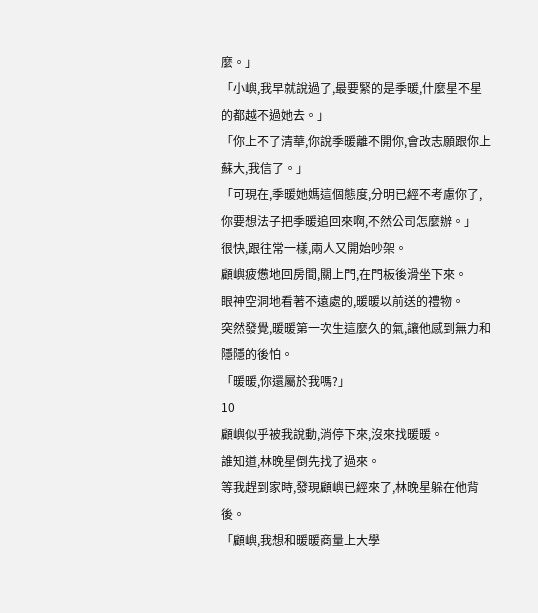麼。」
「小嶼,我早就說過了,最要緊的是季暖,什麼星不星的都越不過她去。」
「你上不了清華,你說季暖離不開你,會改志願跟你上蘇大,我信了。」
「可現在,季暖她媽這個態度,分明已經不考慮你了,你要想法子把季暖追回來啊,不然公司怎麼辦。」
很快,跟往常一樣,兩人又開始吵架。
顧嶼疲憊地回房間,關上門,在門板後滑坐下來。
眼神空洞地看著不遠處的,暖暖以前送的禮物。
突然發覺,暖暖第一次生這麼久的氣,讓他感到無力和隱隱的後怕。
「暖暖,你還屬於我嗎?」
10
顧嶼似乎被我說動,消停下來,沒來找暖暖。
誰知道,林晚星倒先找了過來。
等我趕到家時,發現顧嶼已經來了,林晚星躲在他背後。
「顧嶼,我想和暖暖商量上大學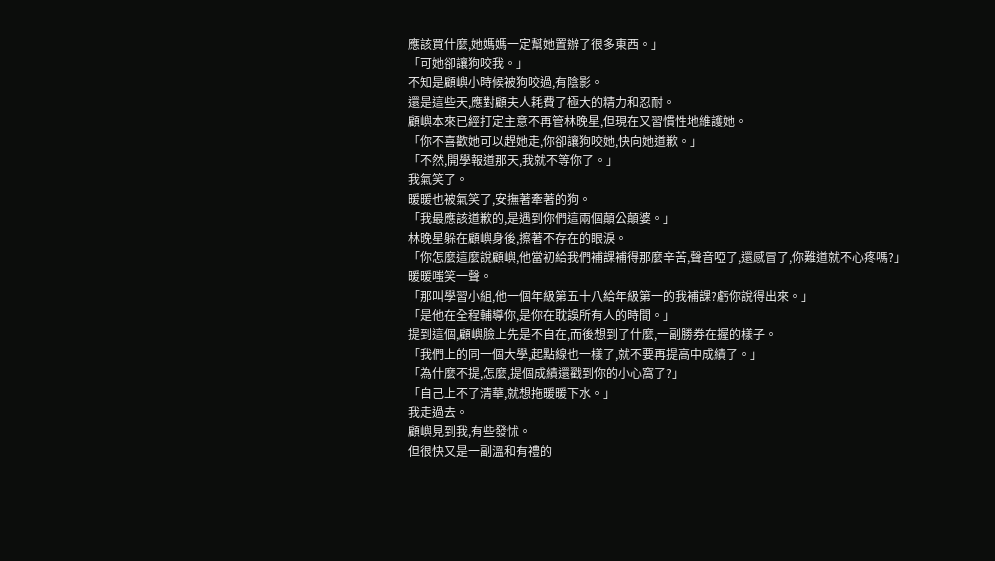應該買什麼,她媽媽一定幫她置辦了很多東西。」
「可她卻讓狗咬我。」
不知是顧嶼小時候被狗咬過,有陰影。
還是這些天,應對顧夫人耗費了極大的精力和忍耐。
顧嶼本來已經打定主意不再管林晚星,但現在又習慣性地維護她。
「你不喜歡她可以趕她走,你卻讓狗咬她,快向她道歉。」
「不然,開學報道那天,我就不等你了。」
我氣笑了。
暖暖也被氣笑了,安撫著牽著的狗。
「我最應該道歉的,是遇到你們這兩個顛公顛婆。」
林晚星躲在顧嶼身後,擦著不存在的眼淚。
「你怎麼這麼說顧嶼,他當初給我們補課補得那麼辛苦,聲音啞了,還感冒了,你難道就不心疼嗎?」
暖暖嗤笑一聲。
「那叫學習小組,他一個年級第五十八給年級第一的我補課?虧你說得出來。」
「是他在全程輔導你,是你在耽誤所有人的時間。」
提到這個,顧嶼臉上先是不自在,而後想到了什麼,一副勝券在握的樣子。
「我們上的同一個大學,起點線也一樣了,就不要再提高中成績了。」
「為什麼不提,怎麼,提個成績還戳到你的小心窩了?」
「自己上不了清華,就想拖暖暖下水。」
我走過去。
顧嶼見到我,有些發怵。
但很快又是一副溫和有禮的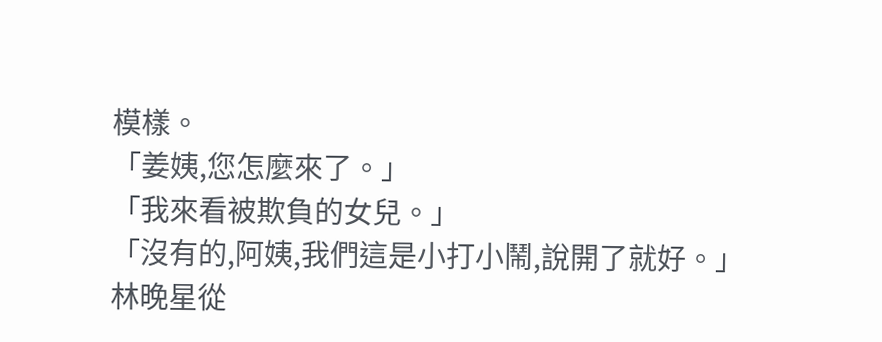模樣。
「姜姨,您怎麼來了。」
「我來看被欺負的女兒。」
「沒有的,阿姨,我們這是小打小鬧,說開了就好。」
林晚星從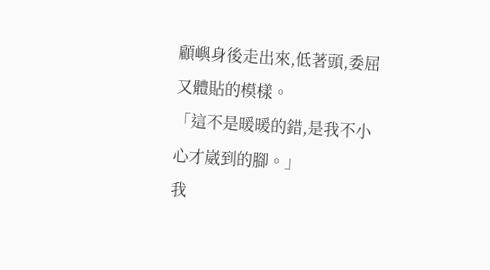顧嶼身後走出來,低著頭,委屈又體貼的模樣。
「這不是暖暖的錯,是我不小心才崴到的腳。」
我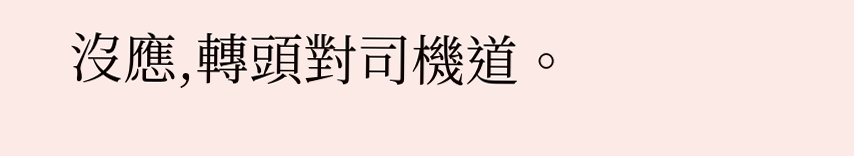沒應,轉頭對司機道。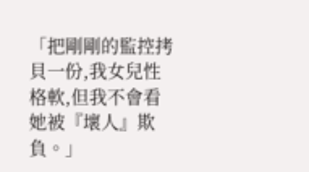「把剛剛的監控拷貝一份,我女兒性格軟,但我不會看她被『壞人』欺負。」